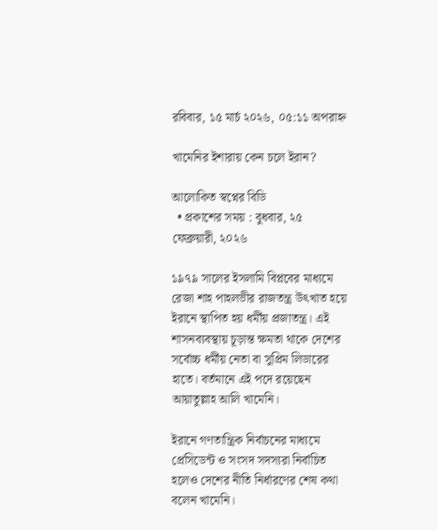রবিবার, ১৫ মার্চ ২০২৬, ০৫:১১ অপরাহ্ন

খামেনির ইশারায় কেন চলে ইরান?

আলোকিত স্বপ্নের বিডি
  • প্রকাশের সময় : বুধবার, ২৫ ফেব্রুয়ারী, ২০২৬

১৯৭৯ সালের ইসলামি বিপ্লবের মাধ্যমে রেজা শাহ পাহলভীর রাজতন্ত্র উৎখাত হয়ে ইরানে স্থাপিত হয় ধর্মীয় প্রজাতন্ত্র। এই শাসনব্যবস্থায় চূড়ান্ত ক্ষমতা থাকে দেশের সর্বোচ্চ ধর্মীয় নেতা বা সুপ্রিম লিডারের হাতে। বর্তমানে এই পদে রয়েছেন আয়াতুল্লাহ আলি খামেনি।

ইরানে গণতান্ত্রিক নির্বাচনের মাধ্যমে প্রেসিডেন্ট ও সংসদ সদস্যরা নির্বাচিত হলেও দেশের নীতি নির্ধারণের শেষ কথা বলেন খামেনি।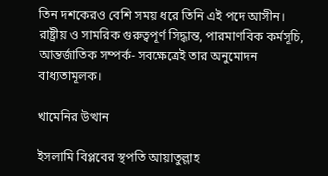তিন দশকেরও বেশি সময় ধরে তিনি এই পদে আসীন। রাষ্ট্রীয় ও সামরিক গুরুত্বপূর্ণ সিদ্ধান্ত, পারমাণবিক কর্মসূচি, আন্তর্জাতিক সম্পর্ক- সবক্ষেত্রেই তার অনুমোদন বাধ্যতামূলক।

খামেনির উত্থান

ইসলামি বিপ্লবের স্থপতি আয়াতুল্লাহ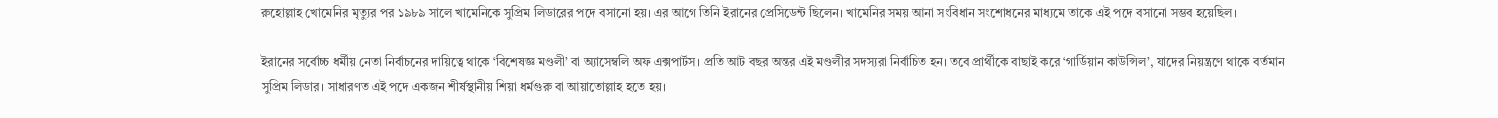রুহোল্লাহ খোমেনির মৃত্যুর পর ১৯৮৯ সালে খামেনিকে সুপ্রিম লিডারের পদে বসানো হয়। এর আগে তিনি ইরানের প্রেসিডেন্ট ছিলেন। খামেনির সময় আনা সংবিধান সংশোধনের মাধ্যমে তাকে এই পদে বসানো সম্ভব হয়েছিল।

ইরানের সর্বোচ্চ ধর্মীয় নেতা নির্বাচনের দায়িত্বে থাকে ‘বিশেষজ্ঞ মণ্ডলী’ বা অ্যাসেম্বলি অফ এক্সপার্টস। প্রতি আট বছর অন্তর এই মণ্ডলীর সদস্যরা নির্বাচিত হন। তবে প্রার্থীকে বাছাই করে ‘গার্ডিয়ান কাউন্সিল’, যাদের নিয়ন্ত্রণে থাকে বর্তমান সুপ্রিম লিডার। সাধারণত এই পদে একজন শীর্ষস্থানীয় শিয়া ধর্মগুরু বা আয়াতোল্লাহ হতে হয়।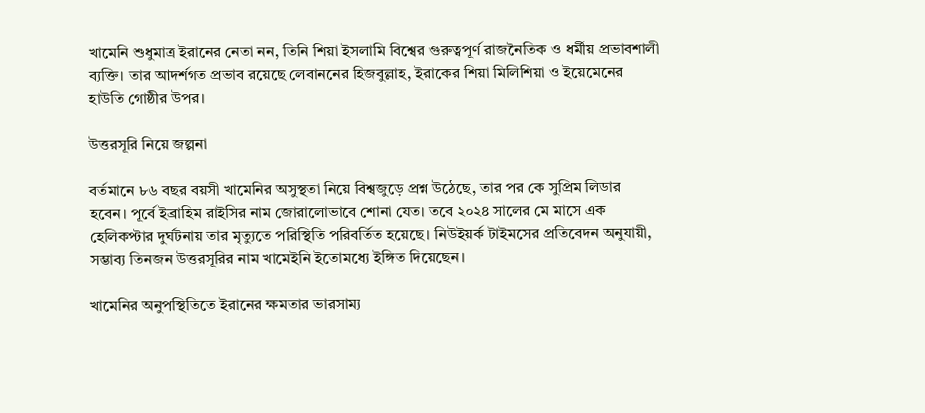খামেনি শুধুমাত্র ইরানের নেতা নন, তিনি শিয়া ইসলামি বিশ্বের গুরুত্বপূর্ণ রাজনৈতিক ও ধর্মীয় প্রভাবশালী ব্যক্তি। তার আদর্শগত প্রভাব রয়েছে লেবাননের হিজবুল্লাহ, ইরাকের শিয়া মিলিশিয়া ও ইয়েমেনের হাউতি গোষ্ঠীর উপর।

উত্তরসূরি নিয়ে জল্পনা

বর্তমানে ৮৬ বছর বয়সী খামেনির অসুস্থতা নিয়ে বিশ্বজুড়ে প্রশ্ন উঠেছে, তার পর কে সুপ্রিম লিডার হবেন। পূর্বে ইব্রাহিম রাইসির নাম জোরালোভাবে শোনা যেত। তবে ২০২৪ সালের মে মাসে এক হেলিকপ্টার দুর্ঘটনায় তার মৃত্যুতে পরিস্থিতি পরিবর্তিত হয়েছে। নিউইয়র্ক টাইমসের প্রতিবেদন অনুযায়ী, সম্ভাব্য তিনজন উত্তরসূরির নাম খামেইনি ইতোমধ্যে ইঙ্গিত দিয়েছেন।

খামেনির অনুপস্থিতিতে ইরানের ক্ষমতার ভারসাম্য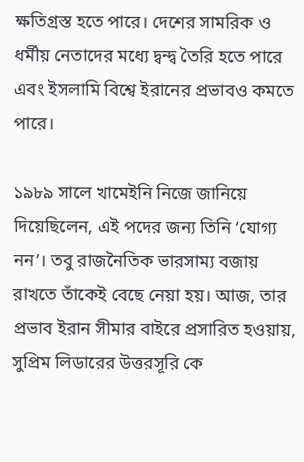ক্ষতিগ্রস্ত হতে পারে। দেশের সামরিক ও ধর্মীয় নেতাদের মধ্যে দ্বন্দ্ব তৈরি হতে পারে এবং ইসলামি বিশ্বে ইরানের প্রভাবও কমতে পারে।

১৯৮৯ সালে খামেইনি নিজে জানিয়ে দিয়েছিলেন, এই পদের জন্য তিনি ‘যোগ্য নন’। তবু রাজনৈতিক ভারসাম্য বজায় রাখতে তাঁকেই বেছে নেয়া হয়। আজ, তার প্রভাব ইরান সীমার বাইরে প্রসারিত হওয়ায়, সুপ্রিম লিডারের উত্তরসূরি কে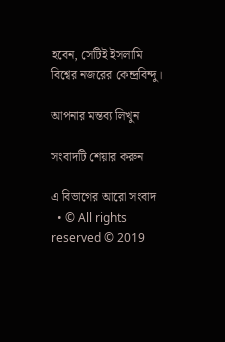হবেন, সেটিই ইসলামি বিশ্বের নজরের কেন্দ্রবিন্দু।

আপনার মন্তব্য লিখুন

সংবাদটি শেয়ার করুন

এ বিভাগের আরো সংবাদ
  • © All rights reserved © 2019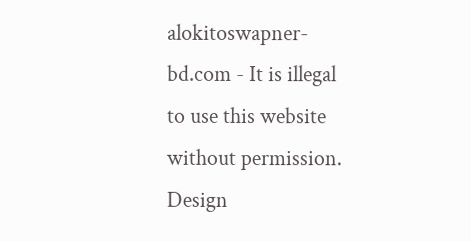alokitoswapner-bd.com - It is illegal to use this website without permission.
Design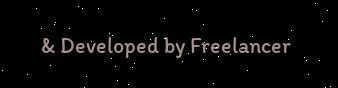& Developed by Freelancer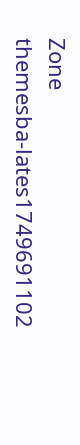Zone
themesba-lates1749691102